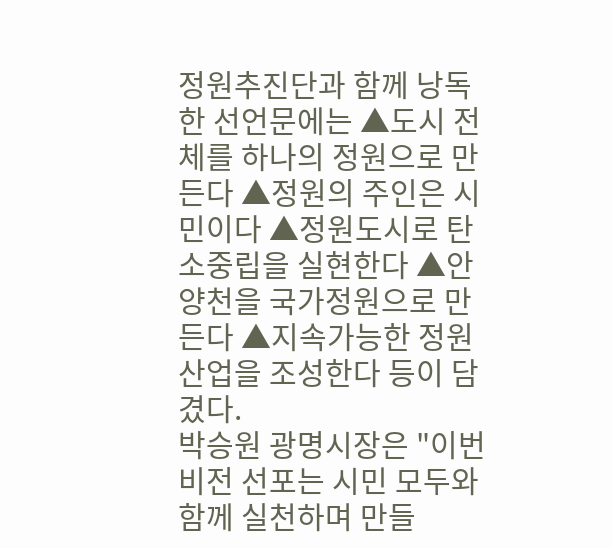정원추진단과 함께 낭독한 선언문에는 ▲도시 전체를 하나의 정원으로 만든다 ▲정원의 주인은 시민이다 ▲정원도시로 탄소중립을 실현한다 ▲안양천을 국가정원으로 만든다 ▲지속가능한 정원산업을 조성한다 등이 담겼다.
박승원 광명시장은 "이번 비전 선포는 시민 모두와 함께 실천하며 만들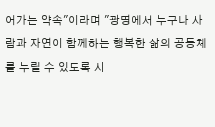어가는 약속"이라며 "광명에서 누구나 사람과 자연이 함께하는 행복한 삶의 공동체를 누릴 수 있도록 시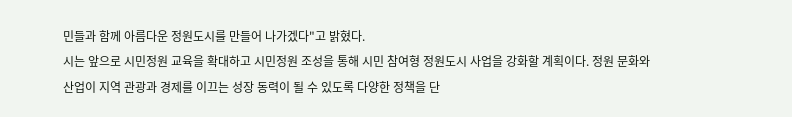민들과 함께 아름다운 정원도시를 만들어 나가겠다"고 밝혔다.
시는 앞으로 시민정원 교육을 확대하고 시민정원 조성을 통해 시민 참여형 정원도시 사업을 강화할 계획이다. 정원 문화와 산업이 지역 관광과 경제를 이끄는 성장 동력이 될 수 있도록 다양한 정책을 단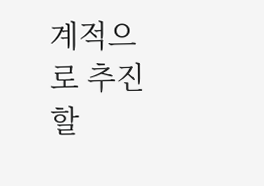계적으로 추진할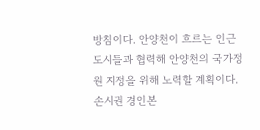방침이다. 안양천이 흐르는 인근 도시들과 협력해 안양천의 국가정원 지정을 위해 노력할 계획이다.
손시권 경인본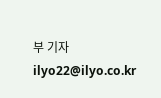부 기자 ilyo22@ilyo.co.kr